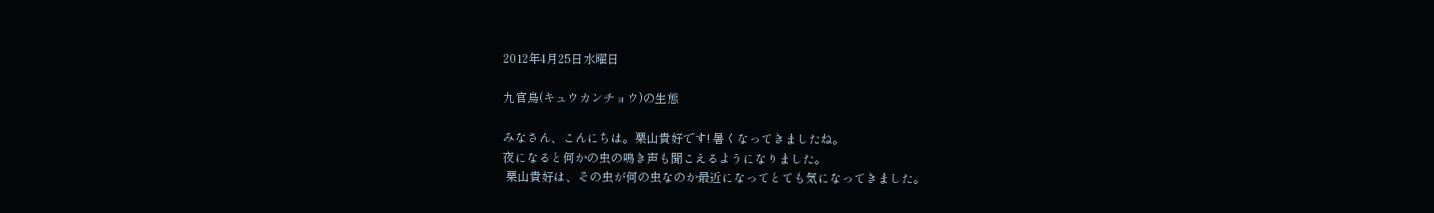2012年4月25日水曜日

九官鳥(キュウカンチョウ)の生態

みなさん、こんにちは。栗山貴好です! 暑くなってきましたね。
夜になると何かの虫の鳴き声も聞こえるようになりました。
 栗山貴好は、その虫が何の虫なのか最近になってとても気になってきました。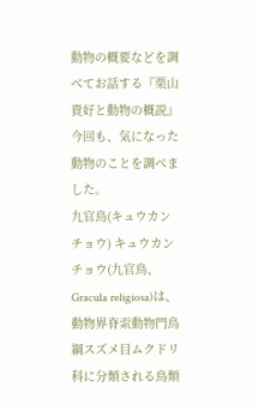動物の概要などを調べてお話する『栗山貴好と動物の概説』
今回も、気になった動物のことを調べました。
九官鳥(キュウカンチョウ) キュウカンチョウ(九官鳥、Gracula religiosa)は、動物界脊索動物門鳥綱スズメ目ムクドリ科に分類される鳥類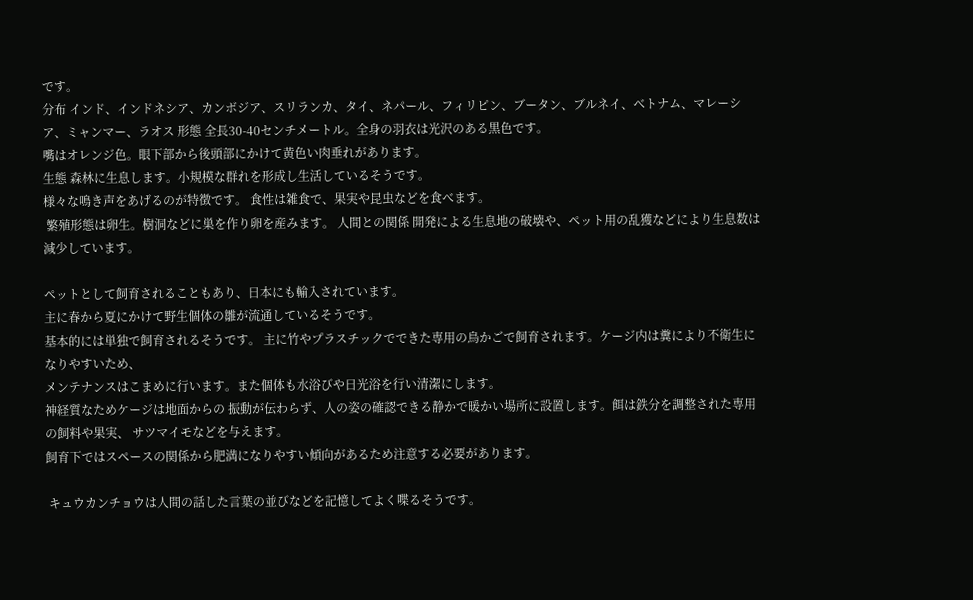です。
分布 インド、インドネシア、カンボジア、スリランカ、タイ、ネパール、フィリピン、ブータン、ブルネイ、ベトナム、マレーシア、ミャンマー、ラオス 形態 全長30-40センチメートル。全身の羽衣は光沢のある黒色です。
嘴はオレンジ色。眼下部から後頭部にかけて黄色い肉垂れがあります。
生態 森林に生息します。小規模な群れを形成し生活しているそうです。
様々な鳴き声をあげるのが特徴です。 食性は雑食で、果実や昆虫などを食べます。
 繁殖形態は卵生。樹洞などに巣を作り卵を産みます。 人間との関係 開発による生息地の破壊や、ペット用の乱獲などにより生息数は減少しています。

ペットとして飼育されることもあり、日本にも輸入されています。
主に春から夏にかけて野生個体の雛が流通しているそうです。
基本的には単独で飼育されるそうです。 主に竹やプラスチックでできた専用の鳥かごで飼育されます。ケージ内は糞により不衛生になりやすいため、
メンテナンスはこまめに行います。また個体も水浴びや日光浴を行い清潔にします。
神経質なためケージは地面からの 振動が伝わらず、人の姿の確認できる静かで暖かい場所に設置します。餌は鉄分を調整された専用の飼料や果実、 サツマイモなどを与えます。
飼育下ではスペースの関係から肥満になりやすい傾向があるため注意する必要があります。

 キュウカンチョウは人間の話した言葉の並びなどを記憶してよく喋るそうです。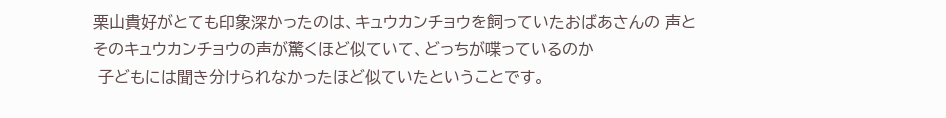栗山貴好がとても印象深かったのは、キュウカンチョウを飼っていたおばあさんの 声と
そのキュウカンチョウの声が驚くほど似ていて、どっちが喋っているのか
 子どもには聞き分けられなかったほど似ていたということです。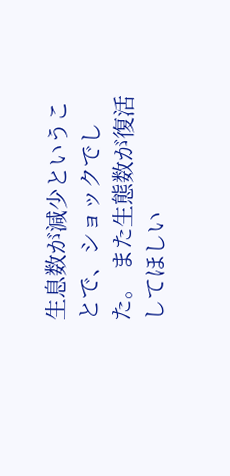生息数が減少ということで、ショックでした。 また生態数が復活してほしい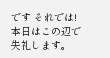です それでは!本日はこの辺で失礼します。